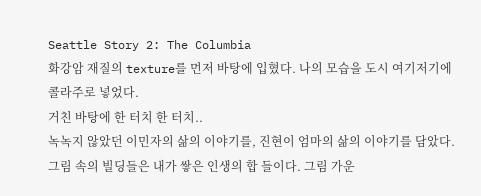Seattle Story 2: The Columbia
화강암 재질의 texture를 먼저 바탕에 입혔다. 나의 모습을 도시 여기저기에 콜라주로 넣었다.
거친 바탕에 한 터치 한 터치..
녹녹지 않았던 이민자의 삶의 이야기를, 진현이 엄마의 삶의 이야기를 담았다.
그림 속의 빌딩들은 내가 쌓은 인생의 합 들이다. 그림 가운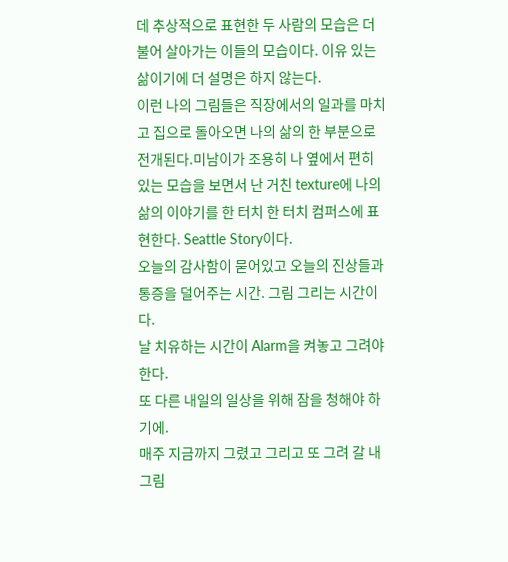데 추상적으로 표현한 두 사람의 모습은 더불어 살아가는 이들의 모습이다. 이유 있는 삶이기에 더 설명은 하지 않는다.
이런 나의 그림들은 직장에서의 일과를 마치고 집으로 돌아오면 나의 삶의 한 부분으로 전개된다.미남이가 조용히 나 옆에서 편히 있는 모습을 보면서 난 거친 texture에 나의 삶의 이야기를 한 터치 한 터치 컴퍼스에 표현한다. Seattle Story이다.
오늘의 감사함이 묻어있고 오늘의 진상들과 통증을 덜어주는 시간. 그림 그리는 시간이다.
날 치유하는 시간이 Alarm을 켜놓고 그려야 한다.
또 다른 내일의 일상을 위해 잠을 청해야 하기에.
매주 지금까지 그렸고 그리고 또 그려 갈 내 그림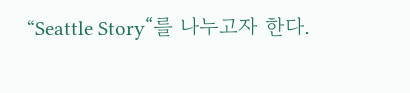“Seattle Story“를 나누고자 한다.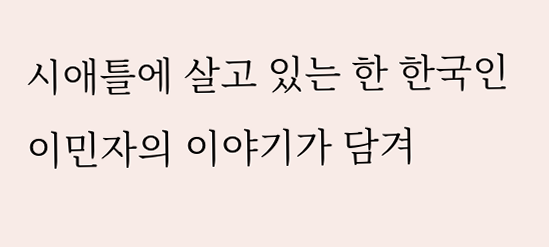시애틀에 살고 있는 한 한국인 이민자의 이야기가 담겨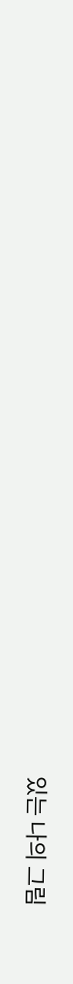있는 나의 그림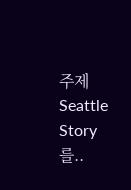주제
Seattle Story를..